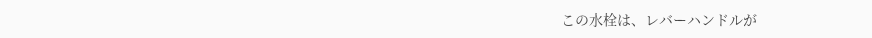この水栓は、レバーハンドルが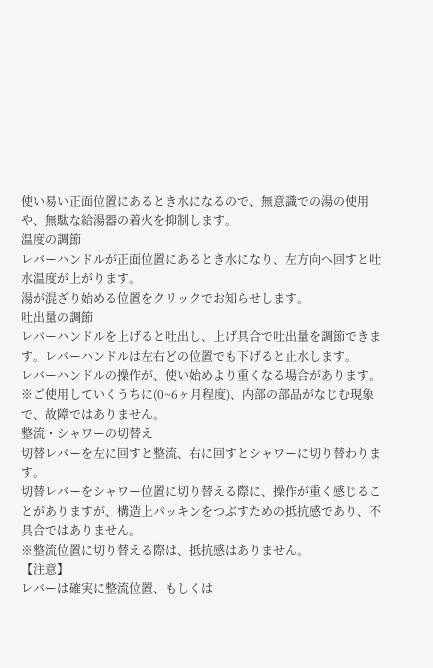使い易い正面位置にあるとき水になるので、無意識での湯の使用や、無駄な給湯器の着火を抑制します。
温度の調節
レバーハンドルが正面位置にあるとき水になり、左方向へ回すと吐水温度が上がります。
湯が混ざり始める位置をクリックでお知らせします。
吐出量の調節
レバーハンドルを上げると吐出し、上げ具合で吐出量を調節できます。レバーハンドルは左右どの位置でも下げると止水します。
レバーハンドルの操作が、使い始めより重くなる場合があります。
※ご使用していくうちに(0~6ヶ月程度)、内部の部品がなじむ現象で、故障ではありません。
整流・シャワーの切替え
切替レバーを左に回すと整流、右に回すとシャワーに切り替わります。
切替レバーをシャワー位置に切り替える際に、操作が重く感じることがありますが、構造上パッキンをつぶすための抵抗感であり、不具合ではありません。
※整流位置に切り替える際は、抵抗感はありません。
【注意】
レバーは確実に整流位置、もしくは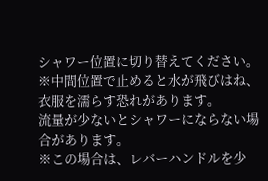シャワー位置に切り替えてください。
※中間位置で止めると水が飛びはね、衣服を濡らす恐れがあります。
流量が少ないとシャワーにならない場合があります。
※この場合は、レバーハンドルを少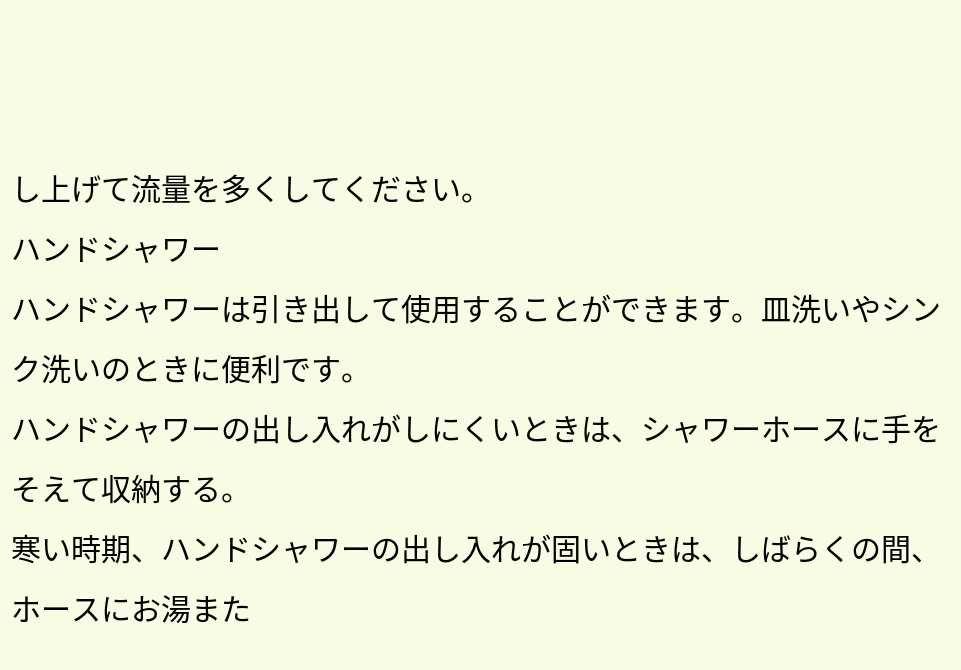し上げて流量を多くしてください。
ハンドシャワー
ハンドシャワーは引き出して使用することができます。皿洗いやシンク洗いのときに便利です。
ハンドシャワーの出し入れがしにくいときは、シャワーホースに手をそえて収納する。
寒い時期、ハンドシャワーの出し入れが固いときは、しばらくの間、ホースにお湯また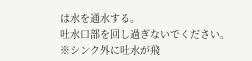は水を通水する。
吐水口部を回し過ぎないでください。
※シンク外に吐水が飛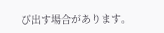び出す場合があります。